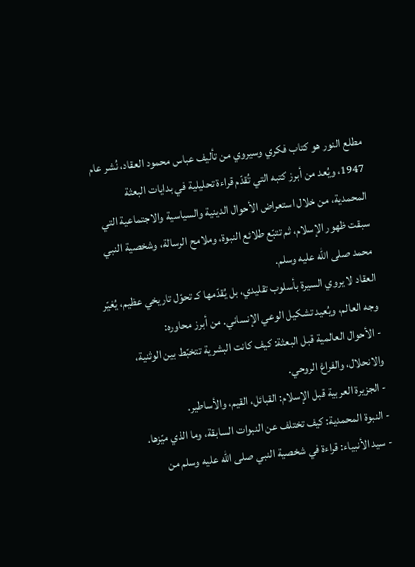مطلع النور هو كتاب فكري وسيروي من تأليف عباس محمود العقاد، نُشر عام 1947، ويُعد من أبرز كتبه التي تُقدّم قراءة تحليلية في بدايات البعثة المحمدية، من خلال استعراض الأحوال الدينية والسياسية والاجتماعية التي سبقت ظهور الإسلام، ثم تتبّع طلائع النبوة، وملامح الرسالة، وشخصية النبي محمد صلى الله عليه وسلم.
العقاد لا يروي السيرة بأسلوب تقليدي، بل يُقدّمها كـ تحوّل تاريخي عظيم، يُغيّر وجه العالم، ويُعيد تشكيل الوعي الإنساني. من أبرز محاوره:
- الأحوال العالمية قبل البعثة: كيف كانت البشرية تتخبّط بين الوثنية، والانحلال، والفراغ الروحي.
- الجزيرة العربية قبل الإسلام: القبائل، القيم، والأساطير.
- النبوة المحمدية: كيف تختلف عن النبوات السابقة، وما الذي ميّزها.
- سيد الأنبياء: قراءة في شخصية النبي صلى الله عليه وسلم من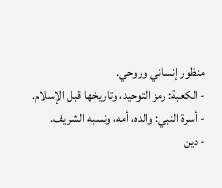منظور إنساني وروحي.
- الكعبة: رمز التوحيد، وتاريخها قبل الإسلام.
- أسرة النبي: والده، أمه، ونسبه الشريف.
- دين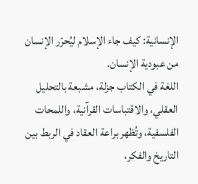الإنسانية: كيف جاء الإسلام ليُحرّر الإنسان من عبودية الإنسان.
اللغة في الكتاب جزلة، مشبعة بالتحليل العقلي، والاقتباسات القرآنية، واللمحات الفلسفية، وتُظهر براعة العقاد في الربط بين التاريخ والفكر،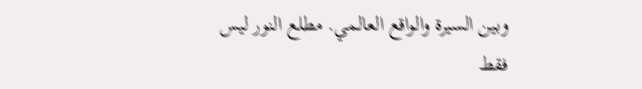وبين السيرة والواقع العالمي. مطلع النور ليس فقط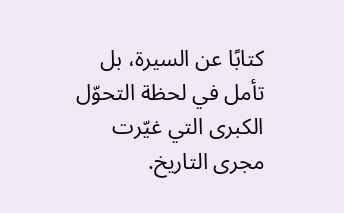كتابًا عن السيرة، بل تأمل في لحظة التحوّل الكبرى التي غيّرت مجرى التاريخ.